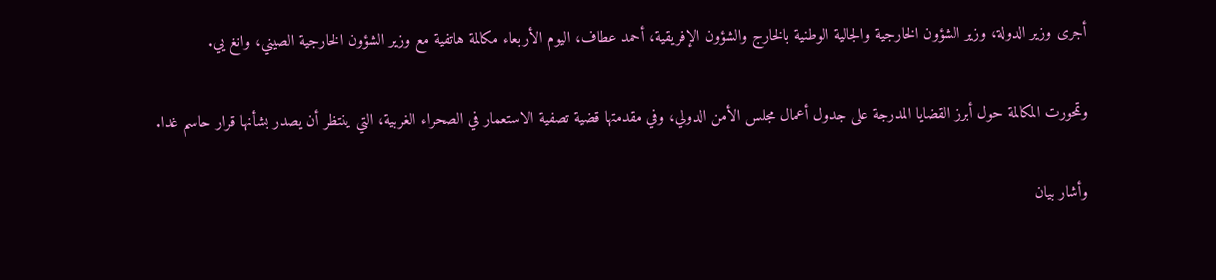أجرى وزير الدولة، وزير الشؤون الخارجية والجالية الوطنية بالخارج والشؤون الإفريقية، أحمد عطاف، اليوم الأربعاء مكالمة هاتفية مع وزير الشؤون الخارجية الصيني، وانغ يي.

وتمحورت المكالمة حول أبرز القضايا المدرجة على جدول أعمال مجلس الأمن الدولي، وفي مقدمتها قضية تصفية الاستعمار في الصحراء الغربية، التي ينتظر أن يصدر بشأنها قرار حاسم غدا.

وأشار بيان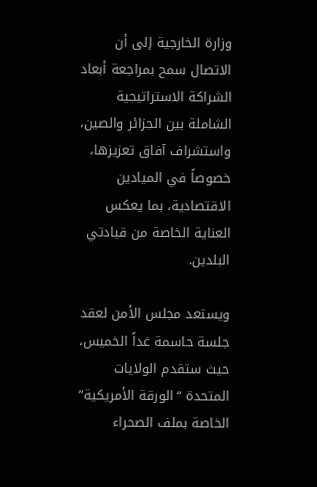وزارة الخارجية إلى أن الاتصال سمح بمراجعة أبعاد الشراكة الاستراتيجية الشاملة بين الجزائر والصين، واستشراف آفاق تعزيزها، خصوصاً في الميادين الاقتصادية، بما يعكس العناية الخاصة من قيادتي البلدين.

ويستعد مجلس الأمن لعقد جلسة حاسمة غداً الخميس، حيث ستقدم الولايات المتحدة “الورقة الأمريكية” الخاصة بملف الصحراء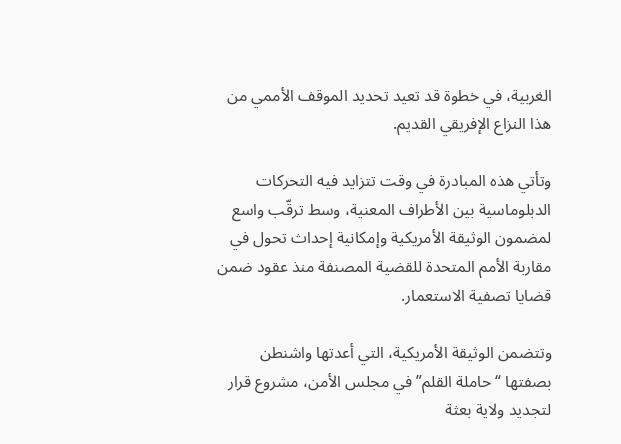الغربية، في خطوة قد تعيد تحديد الموقف الأممي من هذا النزاع الإفريقي القديم.

وتأتي هذه المبادرة في وقت تتزايد فيه التحركات الدبلوماسية بين الأطراف المعنية، وسط ترقّب واسع لمضمون الوثيقة الأمريكية وإمكانية إحداث تحول في مقاربة الأمم المتحدة للقضية المصنفة منذ عقود ضمن قضايا تصفية الاستعمار.

وتتضمن الوثيقة الأمريكية، التي أعدتها واشنطن بصفتها “حاملة القلم” في مجلس الأمن، مشروع قرار لتجديد ولاية بعثة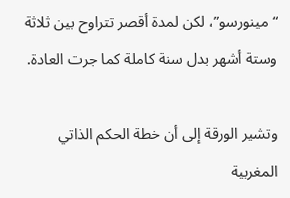“مينورسو”، لكن لمدة أقصر تتراوح بين ثلاثة وستة أشهر بدل سنة كاملة كما جرت العادة.

وتشير الورقة إلى أن خطة الحكم الذاتي المغربية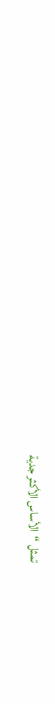تمثل “الأساس الأكثر جدية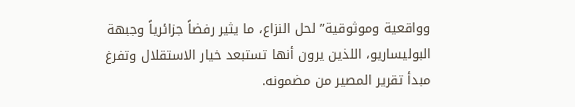وواقعية وموثوقية” لحل النزاع، ما يثير رفضاً جزائرياً وجبهة البوليساريو، اللذين يرون أنها تستبعد خيار الاستقلال وتفرغ مبدأ تقرير المصير من مضمونه.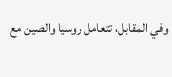وفي المقابل، تتعامل روسيا والصين مع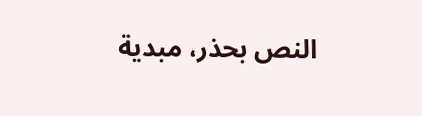النص بحذر، مبدية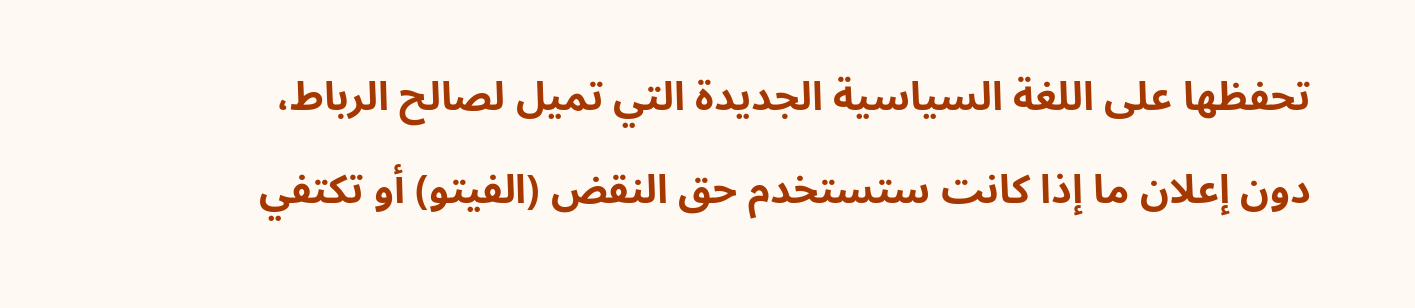تحفظها على اللغة السياسية الجديدة التي تميل لصالح الرباط، دون إعلان ما إذا كانت ستستخدم حق النقض (الفيتو) أو تكتفي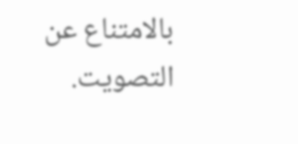بالامتناع عن التصويت.